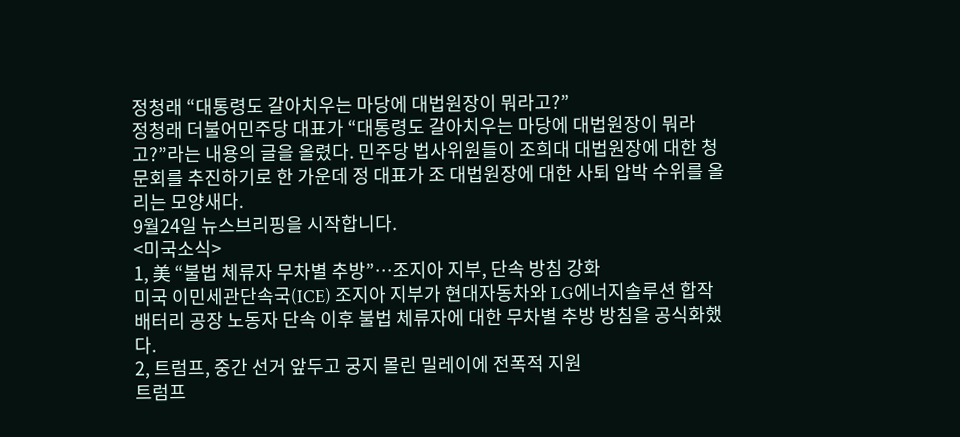정청래 “대통령도 갈아치우는 마당에 대법원장이 뭐라고?”
정청래 더불어민주당 대표가 “대통령도 갈아치우는 마당에 대법원장이 뭐라고?”라는 내용의 글을 올렸다. 민주당 법사위원들이 조희대 대법원장에 대한 청문회를 추진하기로 한 가운데 정 대표가 조 대법원장에 대한 사퇴 압박 수위를 올리는 모양새다.
9월24일 뉴스브리핑을 시작합니다.
<미국소식>
1, 美 “불법 체류자 무차별 추방”…조지아 지부, 단속 방침 강화
미국 이민세관단속국(ICE) 조지아 지부가 현대자동차와 LG에너지솔루션 합작 배터리 공장 노동자 단속 이후 불법 체류자에 대한 무차별 추방 방침을 공식화했다.
2, 트럼프, 중간 선거 앞두고 궁지 몰린 밀레이에 전폭적 지원
트럼프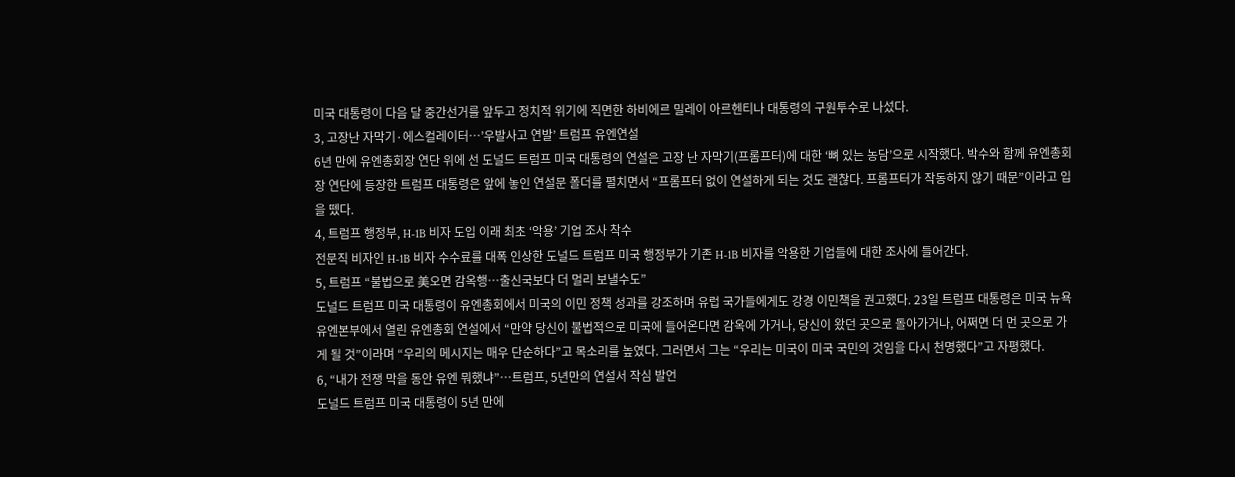미국 대통령이 다음 달 중간선거를 앞두고 정치적 위기에 직면한 하비에르 밀레이 아르헨티나 대통령의 구원투수로 나섰다.
3, 고장난 자막기·에스컬레이터…’우발사고 연발’ 트럼프 유엔연설
6년 만에 유엔총회장 연단 위에 선 도널드 트럼프 미국 대통령의 연설은 고장 난 자막기(프롬프터)에 대한 ‘뼈 있는 농담’으로 시작했다. 박수와 함께 유엔총회장 연단에 등장한 트럼프 대통령은 앞에 놓인 연설문 폴더를 펼치면서 “프롬프터 없이 연설하게 되는 것도 괜찮다. 프롬프터가 작동하지 않기 때문”이라고 입을 뗐다.
4, 트럼프 행정부, H-1B 비자 도입 이래 최초 ‘악용’ 기업 조사 착수
전문직 비자인 H-1B 비자 수수료를 대폭 인상한 도널드 트럼프 미국 행정부가 기존 H-1B 비자를 악용한 기업들에 대한 조사에 들어간다.
5, 트럼프 “불법으로 美오면 감옥행…출신국보다 더 멀리 보낼수도”
도널드 트럼프 미국 대통령이 유엔총회에서 미국의 이민 정책 성과를 강조하며 유럽 국가들에게도 강경 이민책을 권고했다. 23일 트럼프 대통령은 미국 뉴욕 유엔본부에서 열린 유엔총회 연설에서 “만약 당신이 불법적으로 미국에 들어온다면 감옥에 가거나, 당신이 왔던 곳으로 돌아가거나, 어쩌면 더 먼 곳으로 가게 될 것”이라며 “우리의 메시지는 매우 단순하다”고 목소리를 높였다. 그러면서 그는 “우리는 미국이 미국 국민의 것임을 다시 천명했다”고 자평했다.
6, “내가 전쟁 막을 동안 유엔 뭐했냐”⋯트럼프, 5년만의 연설서 작심 발언
도널드 트럼프 미국 대통령이 5년 만에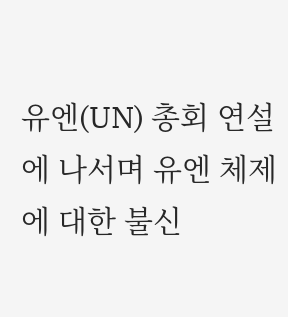유엔(UN) 총회 연설에 나서며 유엔 체제에 대한 불신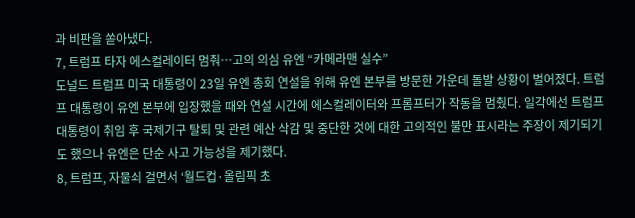과 비판을 쏟아냈다.
7, 트럼프 타자 에스컬레이터 멈춰…고의 의심 유엔 “카메라맨 실수”
도널드 트럼프 미국 대통령이 23일 유엔 총회 연설을 위해 유엔 본부를 방문한 가운데 돌발 상황이 벌어졌다. 트럼프 대통령이 유엔 본부에 입장했을 때와 연설 시간에 에스컬레이터와 프롬프터가 작동을 멈췄다. 일각에선 트럼프 대통령이 취임 후 국제기구 탈퇴 및 관련 예산 삭감 및 중단한 것에 대한 고의적인 불만 표시라는 주장이 제기되기도 했으나 유엔은 단순 사고 가능성을 제기했다.
8, 트럼프, 자물쇠 걸면서 ‘월드컵·올림픽 초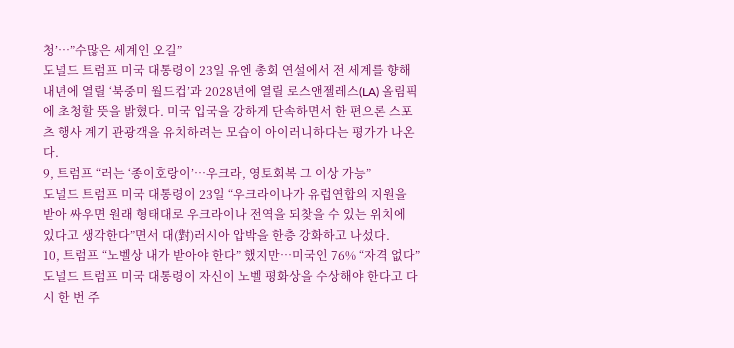청’…”수많은 세계인 오길”
도널드 트럼프 미국 대통령이 23일 유엔 총회 연설에서 전 세계를 향해 내년에 열릴 ‘북중미 월드컵’과 2028년에 열릴 로스앤젤레스(LA) 올림픽에 초청할 뜻을 밝혔다. 미국 입국을 강하게 단속하면서 한 편으론 스포츠 행사 계기 관광객을 유치하려는 모습이 아이러니하다는 평가가 나온다.
9, 트럼프 “러는 ‘종이호랑이’…우크라, 영토회복 그 이상 가능”
도널드 트럼프 미국 대통령이 23일 “우크라이나가 유럽연합의 지원을 받아 싸우면 원래 형태대로 우크라이나 전역을 되찾을 수 있는 위치에 있다고 생각한다”면서 대(對)러시아 압박을 한층 강화하고 나섰다.
10, 트럼프 “노벨상 내가 받아야 한다” 했지만…미국인 76% “자격 없다”
도널드 트럼프 미국 대통령이 자신이 노벨 평화상을 수상해야 한다고 다시 한 번 주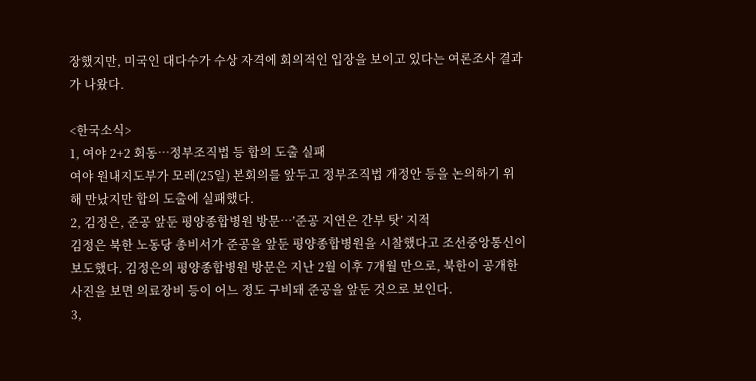장했지만, 미국인 대다수가 수상 자격에 회의적인 입장을 보이고 있다는 여론조사 결과가 나왔다.

<한국소식>
1, 여야 2+2 회동…정부조직법 등 합의 도출 실패
여야 원내지도부가 모레(25일) 본회의를 앞두고 정부조직법 개정안 등을 논의하기 위해 만났지만 합의 도출에 실패했다.
2, 김정은, 준공 앞둔 평양종합병원 방문…’준공 지연은 간부 탓’ 지적
김정은 북한 노동당 총비서가 준공을 앞둔 평양종합병원을 시찰했다고 조선중앙통신이 보도했다. 김정은의 평양종합병원 방문은 지난 2월 이후 7개월 만으로, 북한이 공개한 사진을 보면 의료장비 등이 어느 정도 구비돼 준공을 앞둔 것으로 보인다.
3,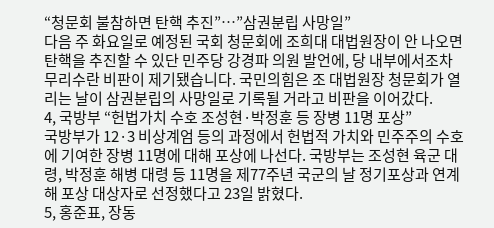“청문회 불참하면 탄핵 추진”…”삼권분립 사망일”
다음 주 화요일로 예정된 국회 청문회에 조희대 대법원장이 안 나오면 탄핵을 추진할 수 있단 민주당 강경파 의원 발언에, 당 내부에서조차 무리수란 비판이 제기됐습니다. 국민의힘은 조 대법원장 청문회가 열리는 날이 삼권분립의 사망일로 기록될 거라고 비판을 이어갔다.
4, 국방부 “헌법가치 수호 조성현·박정훈 등 장병 11명 포상”
국방부가 12·3 비상계엄 등의 과정에서 헌법적 가치와 민주주의 수호에 기여한 장병 11명에 대해 포상에 나선다. 국방부는 조성현 육군 대령, 박정훈 해병 대령 등 11명을 제77주년 국군의 날 정기포상과 연계해 포상 대상자로 선정했다고 23일 밝혔다.
5, 홍준표, 장동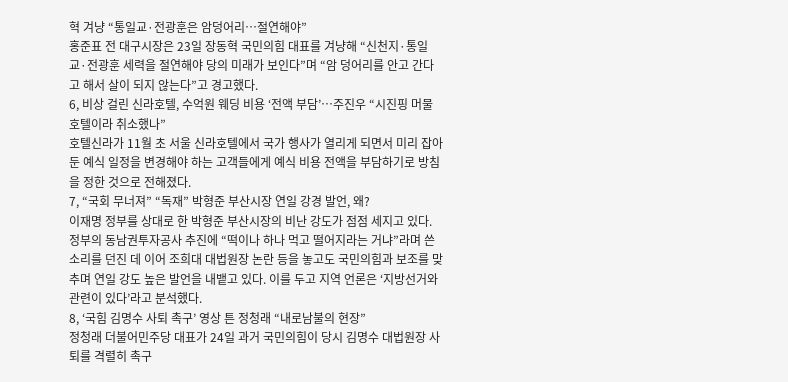혁 겨냥 “통일교·전광훈은 암덩어리…절연해야”
홍준표 전 대구시장은 23일 장동혁 국민의힘 대표를 겨냥해 “신천지·통일교·전광훈 세력을 절연해야 당의 미래가 보인다”며 “암 덩어리를 안고 간다고 해서 살이 되지 않는다”고 경고했다.
6, 비상 걸린 신라호텔, 수억원 웨딩 비용 ‘전액 부담’…주진우 “시진핑 머물 호텔이라 취소했나”
호텔신라가 11월 초 서울 신라호텔에서 국가 행사가 열리게 되면서 미리 잡아둔 예식 일정을 변경해야 하는 고객들에게 예식 비용 전액을 부담하기로 방침을 정한 것으로 전해졌다.
7, “국회 무너져” “독재” 박형준 부산시장 연일 강경 발언, 왜?
이재명 정부를 상대로 한 박형준 부산시장의 비난 강도가 점점 세지고 있다. 정부의 동남권투자공사 추진에 “떡이나 하나 먹고 떨어지라는 거냐”라며 쓴소리를 던진 데 이어 조희대 대법원장 논란 등을 놓고도 국민의힘과 보조를 맞추며 연일 강도 높은 발언을 내뱉고 있다. 이를 두고 지역 언론은 ‘지방선거와 관련이 있다’라고 분석했다.
8, ‘국힘 김명수 사퇴 촉구’ 영상 튼 정청래 “내로남불의 현장”
정청래 더불어민주당 대표가 24일 과거 국민의힘이 당시 김명수 대법원장 사퇴를 격렬히 촉구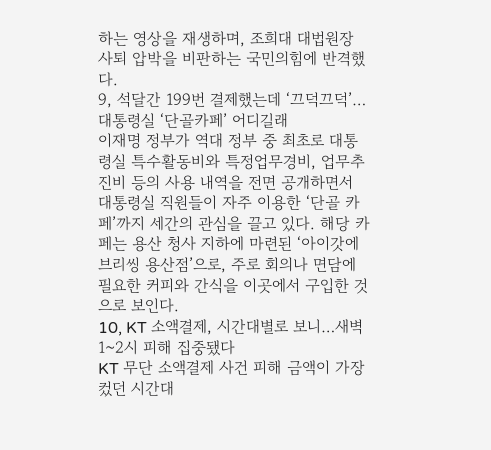하는 영상을 재생하며, 조희대 대법원장 사퇴 압박을 비판하는 국민의힘에 반격했다.
9, 석달간 199번 결제했는데 ‘끄덕끄덕’…대통령실 ‘단골카페’ 어디길래
이재명 정부가 역대 정부 중 최초로 대통령실 특수활동비와 특정업무경비, 업무추진비 등의 사용 내역을 전면 공개하면서 대통령실 직원들이 자주 이용한 ‘단골 카페’까지 세간의 관심을 끌고 있다. 해당 카페는 용산 청사 지하에 마련된 ‘아이갓에브리씽 용산점’으로, 주로 회의나 면담에 필요한 커피와 간식을 이곳에서 구입한 것으로 보인다.
10, KT 소액결제, 시간대별로 보니…새벽 1~2시 피해 집중됐다
KT 무단 소액결제 사건 피해 금액이 가장 컸던 시간대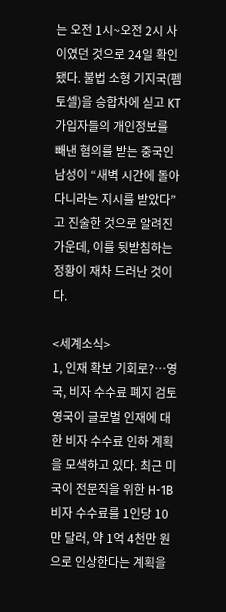는 오전 1시~오전 2시 사이였던 것으로 24일 확인됐다. 불법 소형 기지국(펨토셀)을 승합차에 싣고 KT 가입자들의 개인정보를 빼낸 혐의를 받는 중국인 남성이 “새벽 시간에 돌아다니라는 지시를 받았다”고 진술한 것으로 알려진 가운데, 이를 뒷받침하는 정황이 재차 드러난 것이다.

<세계소식>
1, 인재 확보 기회로?…영국, 비자 수수료 폐지 검토
영국이 글로벌 인재에 대한 비자 수수료 인하 계획을 모색하고 있다. 최근 미국이 전문직을 위한 H-1B 비자 수수료를 1인당 10만 달러, 약 1억 4천만 원으로 인상한다는 계획을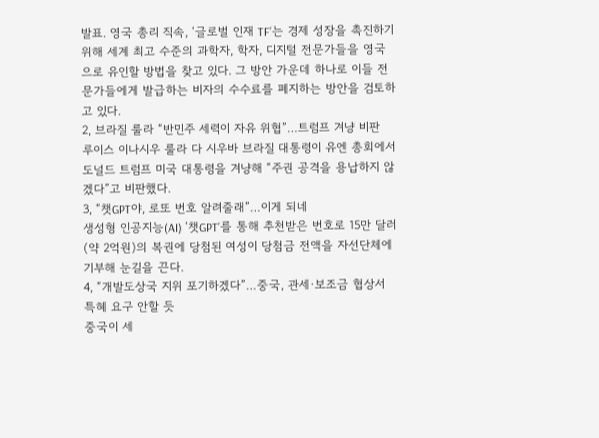발표. 영국 총리 직속, ‘글로벌 인재 TF’는 경제 성장을 촉진하기 위해 세계 최고 수준의 과학자, 학자, 디지털 전문가들을 영국으로 유인할 방법을 찾고 있다. 그 방안 가운데 하나로 이들 전문가들에게 발급하는 비자의 수수료를 폐지하는 방안을 검토하고 있다.
2, 브라질 룰라 “반민주 세력이 자유 위협”…트럼프 겨냥 비판
루이스 이나시우 룰라 다 시우바 브라질 대통령이 유엔 총회에서 도널드 트럼프 미국 대통령을 겨냥해 “주권 공격을 용납하지 않겠다”고 비판했다.
3, “챗GPT야, 로또 번호 알려줄래”…이게 되네
생성형 인공지능(AI) ‘챗GPT’를 통해 추천받은 번호로 15만 달러(약 2억원)의 복권에 당첨된 여성이 당첨금 전액을 자선단체에 기부해 눈길을 끈다.
4, “개발도상국 지위 포기하겠다”…중국, 관세·보조금 협상서 특혜 요구 안할 듯
중국이 세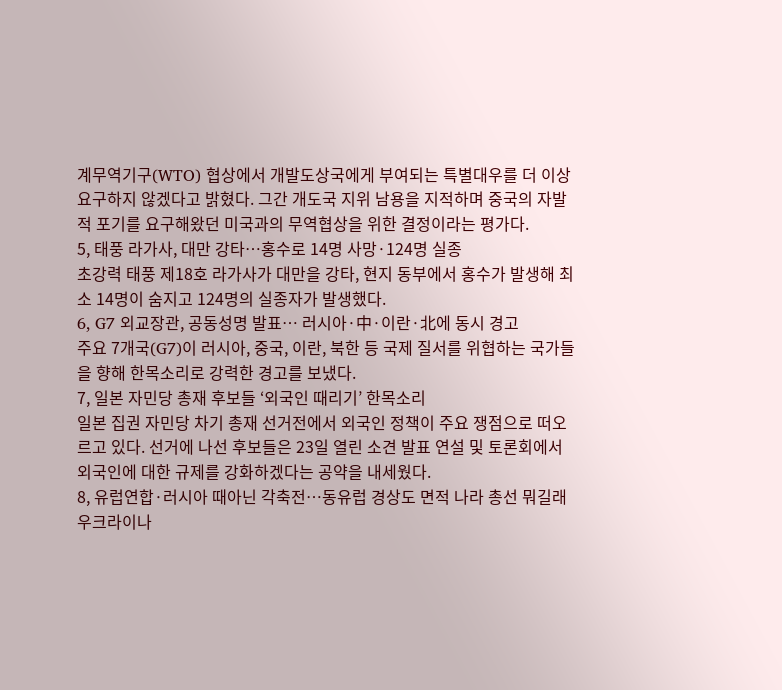계무역기구(WTO) 협상에서 개발도상국에게 부여되는 특별대우를 더 이상 요구하지 않겠다고 밝혔다. 그간 개도국 지위 남용을 지적하며 중국의 자발적 포기를 요구해왔던 미국과의 무역협상을 위한 결정이라는 평가다.
5, 태풍 라가사, 대만 강타…홍수로 14명 사망·124명 실종
초강력 태풍 제18호 라가사가 대만을 강타, 현지 동부에서 홍수가 발생해 최소 14명이 숨지고 124명의 실종자가 발생했다.
6, G7 외교장관, 공동성명 발표… 러시아·中·이란·北에 동시 경고
주요 7개국(G7)이 러시아, 중국, 이란, 북한 등 국제 질서를 위협하는 국가들을 향해 한목소리로 강력한 경고를 보냈다.
7, 일본 자민당 총재 후보들 ‘외국인 때리기’ 한목소리
일본 집권 자민당 차기 총재 선거전에서 외국인 정책이 주요 쟁점으로 떠오르고 있다. 선거에 나선 후보들은 23일 열린 소견 발표 연설 및 토론회에서 외국인에 대한 규제를 강화하겠다는 공약을 내세웠다.
8, 유럽연합·러시아 때아닌 각축전…동유럽 경상도 면적 나라 총선 뭐길래
우크라이나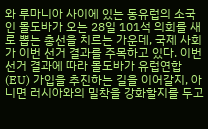와 루마니아 사이에 있는 동유럽의 소국인 몰도바가 오는 28일 101석 의회를 새로 뽑는 총선을 치르는 가운데, 국제 사회가 이번 선거 결과를 주목하고 있다. 이번 선거 결과에 따라 몰도바가 유럽연합(EU) 가입을 추진하는 길을 이어갈지, 아니면 러시아와의 밀착을 강화할지를 두고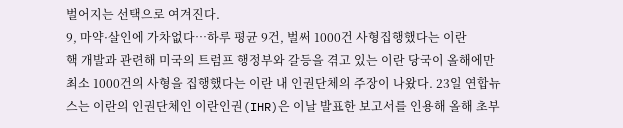벌어지는 선택으로 여겨진다.
9, 마약·살인에 가차없다…하루 평균 9건, 벌써 1000건 사형집행했다는 이란
핵 개발과 관련해 미국의 트럼프 행정부와 갈등을 겪고 있는 이란 당국이 올해에만 최소 1000건의 사형을 집행했다는 이란 내 인권단체의 주장이 나왔다. 23일 연합뉴스는 이란의 인권단체인 이란인권(IHR)은 이날 발표한 보고서를 인용해 올해 초부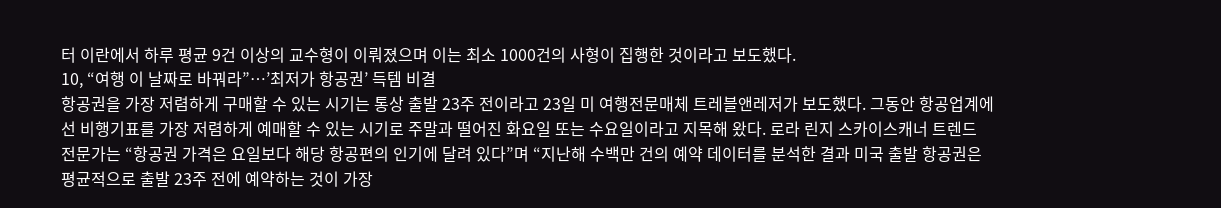터 이란에서 하루 평균 9건 이상의 교수형이 이뤄졌으며 이는 최소 1000건의 사형이 집행한 것이라고 보도했다.
10, “여행 이 날짜로 바꿔라”…’최저가 항공권’ 득템 비결
항공권을 가장 저렴하게 구매할 수 있는 시기는 통상 출발 23주 전이라고 23일 미 여행전문매체 트레블앤레저가 보도했다. 그동안 항공업계에선 비행기표를 가장 저렴하게 예매할 수 있는 시기로 주말과 떨어진 화요일 또는 수요일이라고 지목해 왔다. 로라 린지 스카이스캐너 트렌드 전문가는 “항공권 가격은 요일보다 해당 항공편의 인기에 달려 있다”며 “지난해 수백만 건의 예약 데이터를 분석한 결과 미국 출발 항공권은 평균적으로 출발 23주 전에 예약하는 것이 가장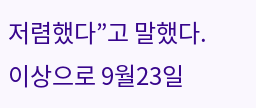저렴했다”고 말했다.
이상으로 9월23일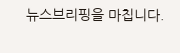뉴스브리핑을 마칩니다.